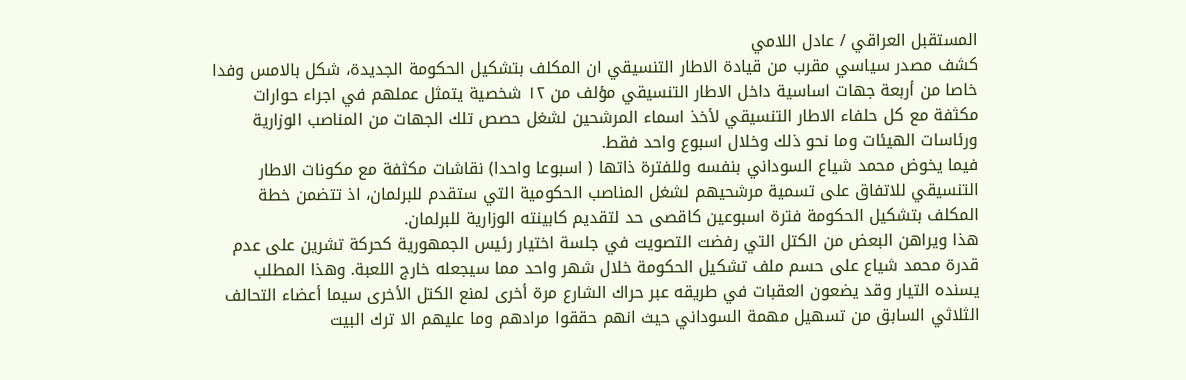المستقبل العراقي / عادل اللامي
كشف مصدر سياسي مقرب من قيادة الاطار التنسيقي ان المكلف بتشكيل الحكومة الجديدة، شكل بالامس وفدا خاصا من أربعة جهات اساسية داخل الاطار التنسيقي مؤلف من ١٢ شخصية يتمثل عملهم في اجراء حوارات مكثفة مع كل حلفاء الاطار التنسيقي لأخذ اسماء المرشحين لشغل حصص تلك الجهات من المناصب الوزارية ورئاسات الهيئات وما نحو ذلك وخلال اسبوع واحد فقط.
فيما يخوض محمد شياع السوداني بنفسه وللفترة ذاتها ( اسبوعا واحدا) نقاشات مكثفة مع مكونات الاطار التنسيقي للاتفاق على تسمية مرشحيهم لشغل المناصب الحكومية التي ستقدم للبرلمان، اذ تتضمن خطة المكلف بتشكيل الحكومة فترة اسبوعين كاقصى حد لتقديم كابينته الوزارية للبرلمان.
هذا ويراهن البعض من الكتل التي رفضت التصويت في جلسة اختيار رئيس الجمهورية كحركة تشرين على عدم قدرة محمد شياع على حسم ملف تشكيل الحكومة خلال شهر واحد مما سيجعله خارج اللعبة. وهذا المطلب يسنده التيار وقد يضعون العقبات في طريقه عبر حراك الشارع مرة أخرى لمنع الكتل الأخرى سيما أعضاء التحالف الثلاثي السابق من تسهيل مهمة السوداني حيث انهم حققوا مرادهم وما عليهم الا ترك البيت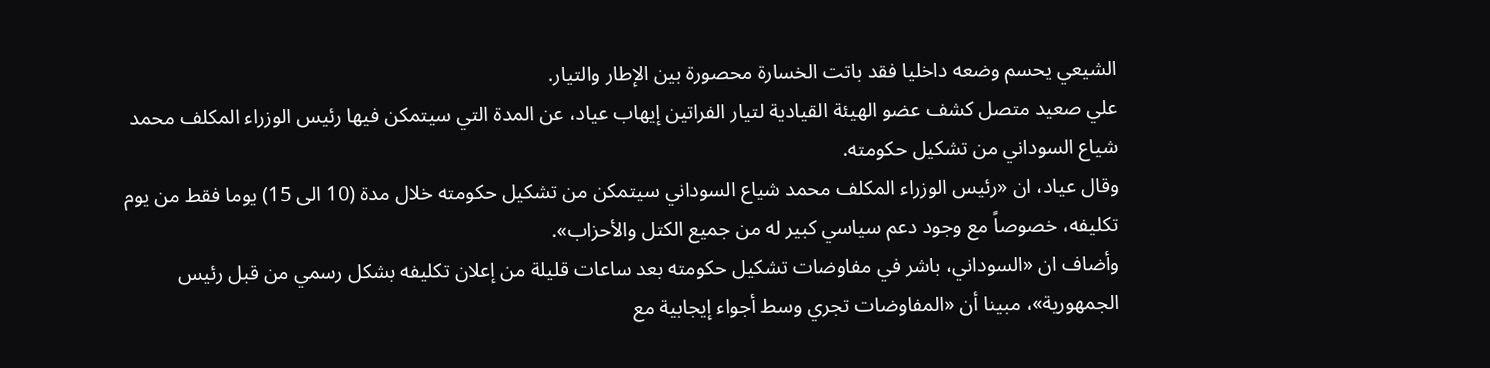الشيعي يحسم وضعه داخليا فقد باتت الخسارة محصورة بين الإطار والتيار.
علي صعيد متصل كشف عضو الهيئة القيادية لتيار الفراتين إيهاب عياد، عن المدة التي سيتمكن فيها رئيس الوزراء المكلف محمد شياع السوداني من تشكيل حكومته.
وقال عياد، ان «رئيس الوزراء المكلف محمد شياع السوداني سيتمكن من تشكيل حكومته خلال مدة (10 الى 15) يوما فقط من يوم تكليفه، خصوصاً مع وجود دعم سياسي كبير له من جميع الكتل والأحزاب».
وأضاف ان «السوداني، باشر في مفاوضات تشكيل حكومته بعد ساعات قليلة من إعلان تكليفه بشكل رسمي من قبل رئيس الجمهورية»، مبينا أن «المفاوضات تجري وسط أجواء إيجابية مع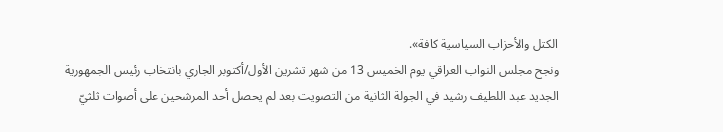الكتل والأحزاب السياسية كافة».
ونجح مجلس النواب العراقي يوم الخميس 13 من شهر تشرين الأول/أكتوبر الجاري بانتخاب رئيس الجمهورية الجديد عبد اللطيف رشيد في الجولة الثانية من التصويت بعد لم يحصل أحد المرشحين على أصوات ثلثيّ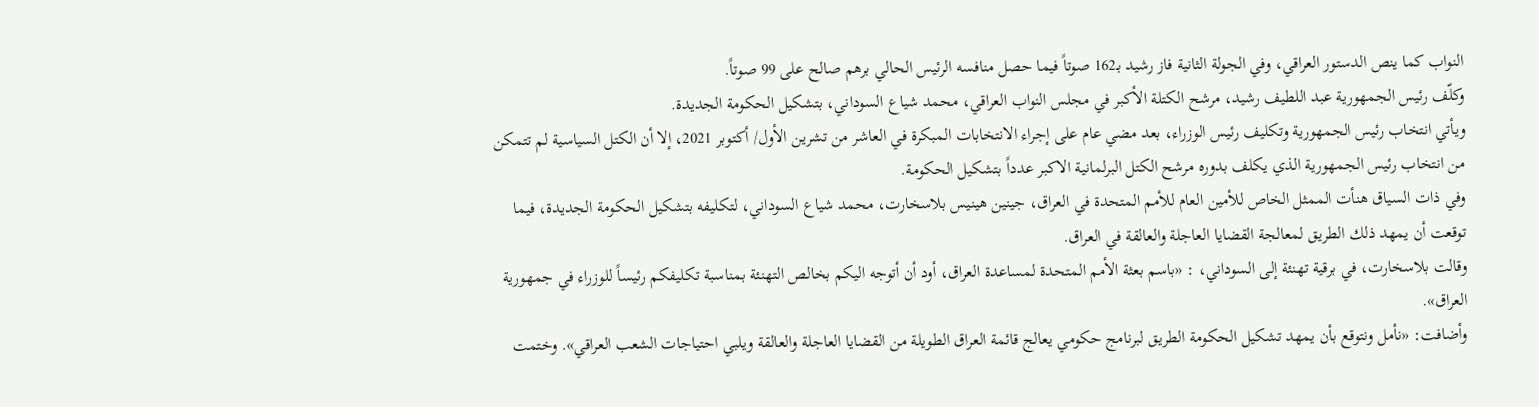النواب كما ينص الدستور العراقي، وفي الجولة الثانية فاز رشيد بـ162 صوتاً فيما حصل منافسه الرئيس الحالي برهم صالح على 99 صوتاً.
وكلّف رئيس الجمهورية عبد اللطيف رشيد، مرشح الكتلة الأكبر في مجلس النواب العراقي، محمد شياع السوداني، بتشكيل الحكومة الجديدة.
ويأتي انتخاب رئيس الجمهورية وتكليف رئيس الوزراء، بعد مضي عام على إجراء الانتخابات المبكرة في العاشر من تشرين الأول/ أكتوبر 2021، إلا أن الكتل السياسية لم تتمكن من انتخاب رئيس الجمهورية الذي يكلف بدوره مرشح الكتل البرلمانية الاكبر عدداً بتشكيل الحكومة.
وفي ذات السياق هنأت الممثل الخاص للأمين العام للأمم المتحدة في العراق، جينين هينيس بلاسخارت، محمد شياع السوداني، لتكليفه بتشكيل الحكومة الجديدة، فيما توقعت أن يمهد ذلك الطريق لمعالجة القضايا العاجلة والعالقة في العراق.
وقالت بلاسخارت، في برقية تهنئة إلى السوداني، : «باسم بعثة الأمم المتحدة لمساعدة العراق، أود أن أتوجه اليكم بخالص التهنئة بمناسبة تكليفكم رئيساً للوزراء في جمهورية العراق».
وأضافت: «نأمل ونتوقع بأن يمهد تشكيل الحكومة الطريق لبرنامج حكومي يعالج قائمة العراق الطويلة من القضايا العاجلة والعالقة ويلبي احتياجات الشعب العراقي». وختمت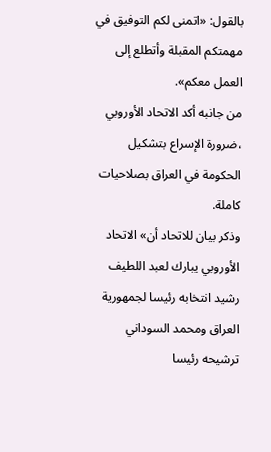بالقول: «اتمنى لكم التوفيق في مهمتكم المقبلة وأتطلع إلى العمل معكم».
من جانبه أكد الاتحاد الأوروبي ،ضرورة الإسراع بتشكيل الحكومة في العراق بصلاحيات كاملة.
وذكر بيان للاتحاد أن» الاتحاد الأوروبي يبارك لعبد اللطيف رشيد انتخابه رئيسا لجمهورية العراق ومحمد السوداني ترشيحه رئيسا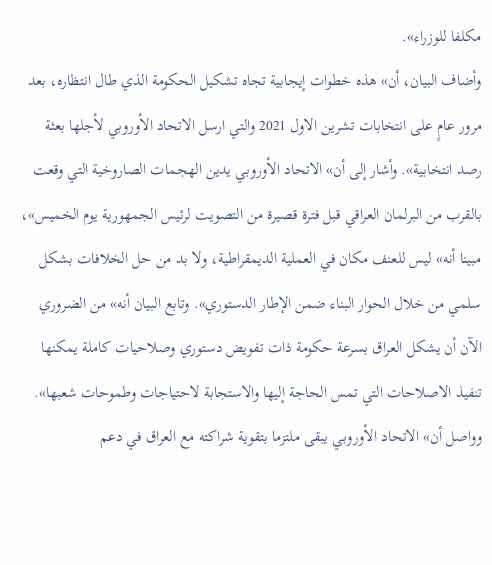مكلفا للوزراء».
وأضاف البيان، أن» هذه خطوات إيجابية تجاه تشكيل الحكومة الذي طال انتظاره، بعد مرور عامٍ على انتخابات تشرين الاول 2021 والتي ارسل الاتحاد الأوروبي لأجلها بعثة رصد انتخابية». وأشار إلى أن» الاتحاد الأوروبي يدين الهجمات الصاروخية التي وقعت بالقرب من البرلمان العراقي قبل فترة قصيرة من التصويت لرئيس الجمهورية يوم الخميس»، مبينا أنه» ليس للعنف مكان في العملية الديمقراطية، ولا بد من حل الخلافات بشكل سلمي من خلال الحوار البناء ضمن الإطار الدستوري». وتابع البيان أنه» من الضروري الآن أن يشكل العراق بسرعة حكومة ذات تفويض دستوري وصلاحيات كاملة يمكنها تنفيذ الاصلاحات التي تمس الحاجة إليها والاستجابة لاحتياجات وطموحات شعبها». وواصل أن» الاتحاد الأوروبي يبقى ملتزما بتقوية شراكته مع العراق في دعم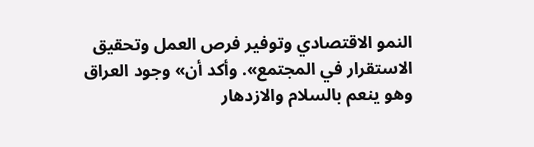النمو الاقتصادي وتوفير فرص العمل وتحقيق الاستقرار في المجتمع». وأكد أن» وجود العراق وهو ينعم بالسلام والازدهار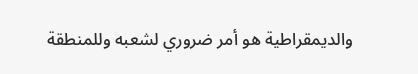والديمقراطية هو أمر ضروري لشعبه وللمنطقة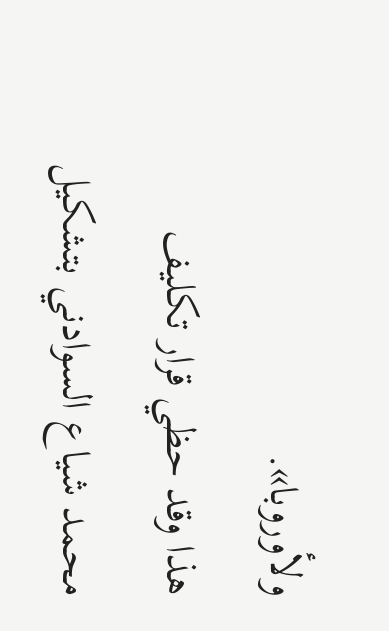ولأوروبا».
هذا وقد حظي قرار تكليف محمد شياع السوادني بتشكيل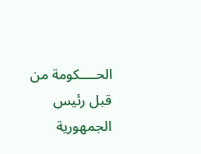الحــــكومة من قبل رئيس الجمهورية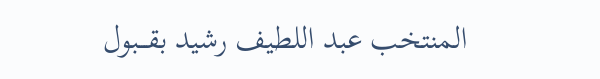المنتخب عبد اللطيف رشيد بقـــبول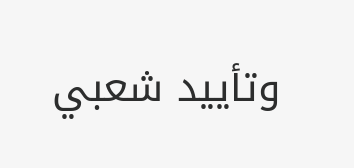وتأييد شعبي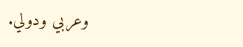وعربي ودولي.